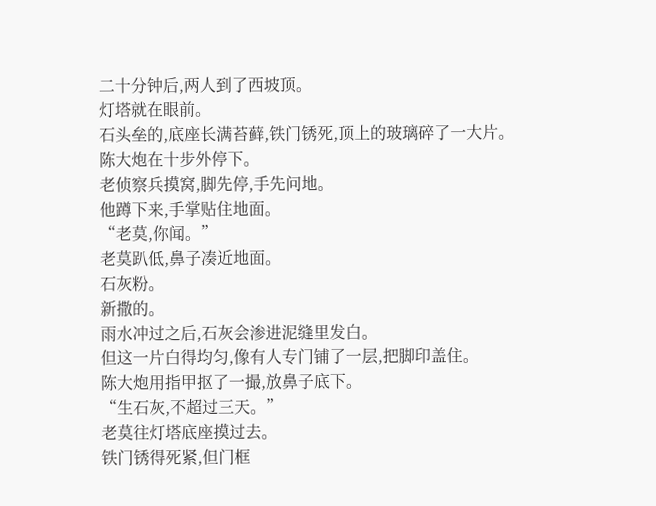二十分钟后,两人到了西坡顶。
灯塔就在眼前。
石头垒的,底座长满苔藓,铁门锈死,顶上的玻璃碎了一大片。
陈大炮在十步外停下。
老侦察兵摸窝,脚先停,手先问地。
他蹲下来,手掌贴住地面。
“老莫,你闻。”
老莫趴低,鼻子凑近地面。
石灰粉。
新撒的。
雨水冲过之后,石灰会渗进泥缝里发白。
但这一片白得均匀,像有人专门铺了一层,把脚印盖住。
陈大炮用指甲抠了一撮,放鼻子底下。
“生石灰,不超过三天。”
老莫往灯塔底座摸过去。
铁门锈得死紧,但门框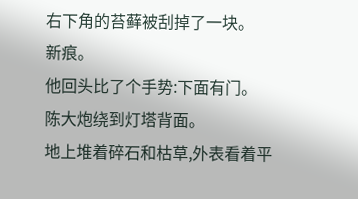右下角的苔藓被刮掉了一块。
新痕。
他回头比了个手势:下面有门。
陈大炮绕到灯塔背面。
地上堆着碎石和枯草,外表看着平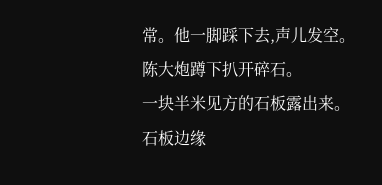常。他一脚踩下去,声儿发空。
陈大炮蹲下扒开碎石。
一块半米见方的石板露出来。
石板边缘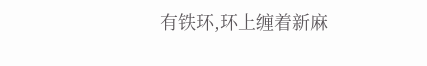有铁环,环上缠着新麻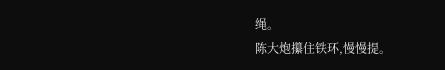绳。
陈大炮攥住铁环,慢慢提。